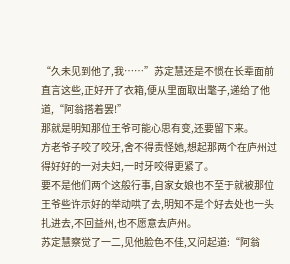“久未见到他了,我……”苏定慧还是不惯在长辈面前直言这些,正好开了衣箱,便从里面取出氅子,递给了他道,“阿翁搭着罢!”
那就是明知那位王爷可能心思有变,还要留下来。
方老爷子咬了咬牙,舍不得责怪她,想起那两个在庐州过得好好的一对夫妇,一时牙咬得更紧了。
要不是他们两个这般行事,自家女娘也不至于就被那位王爷些许示好的举动哄了去,明知不是个好去处也一头扎进去,不回益州,也不愿意去庐州。
苏定慧察觉了一二,见他脸色不佳,又问起道:“阿翁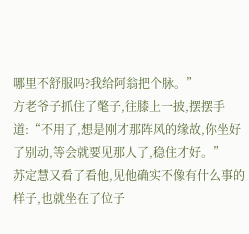哪里不舒服吗?我给阿翁把个脉。”
方老爷子抓住了氅子,往膝上一披,摆摆手道:“不用了,想是刚才那阵风的缘故,你坐好了别动,等会就要见那人了,稳住才好。”
苏定慧又看了看他,见他确实不像有什么事的样子,也就坐在了位子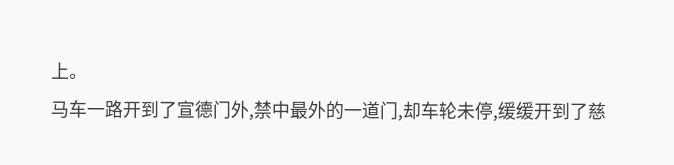上。
马车一路开到了宣德门外,禁中最外的一道门,却车轮未停,缓缓开到了慈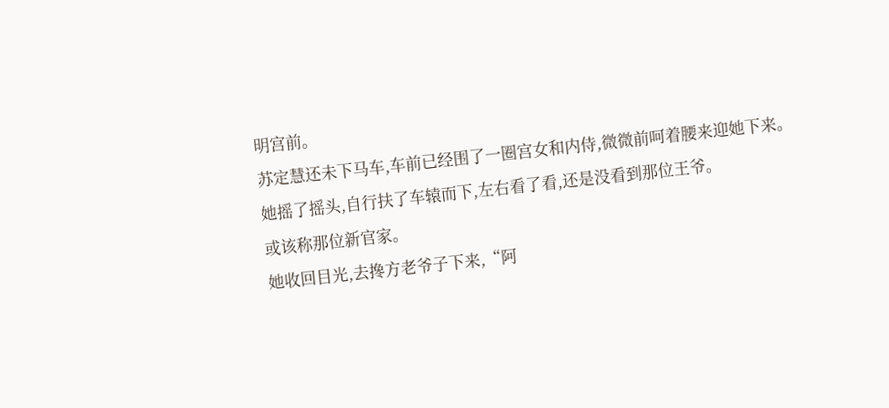明宫前。
苏定慧还未下马车,车前已经围了一圈宫女和内侍,微微前呵着腰来迎她下来。
她摇了摇头,自行扶了车辕而下,左右看了看,还是没看到那位王爷。
或该称那位新官家。
她收回目光,去搀方老爷子下来,“阿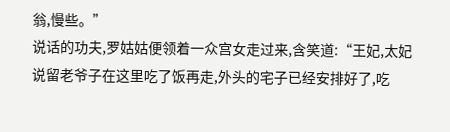翁,慢些。”
说话的功夫,罗姑姑便领着一众宫女走过来,含笑道:“王妃,太妃说留老爷子在这里吃了饭再走,外头的宅子已经安排好了,吃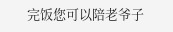完饭您可以陪老爷子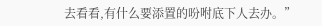去看看,有什么要添置的吩咐底下人去办。”